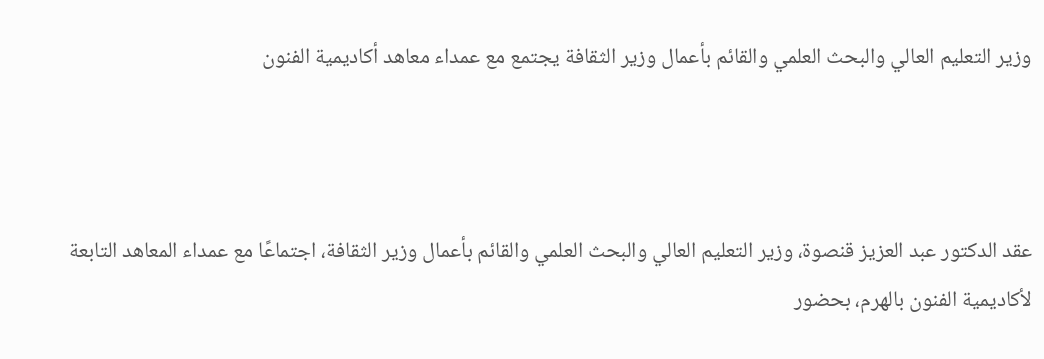وزير التعليم العالي والبحث العلمي والقائم بأعمال وزير الثقافة يجتمع مع عمداء معاهد أكاديمية الفنون



عقد الدكتور عبد العزيز قنصوة، وزير التعليم العالي والبحث العلمي والقائم بأعمال وزير الثقافة، اجتماعًا مع عمداء المعاهد التابعة لأكاديمية الفنون بالهرم، بحضور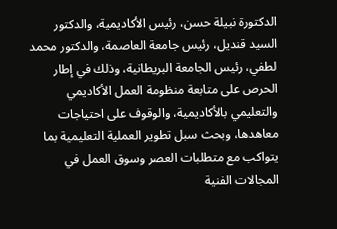الدكتورة نبيلة حسن، رئيس الأكاديمية، والدكتور السيد قنديل، رئيس جامعة العاصمة، والدكتور محمد لطفي، رئيس الجامعة البريطانية، وذلك في إطار الحرص على متابعة منظومة العمل الأكاديمي والتعليمي بالأكاديمية، والوقوف على احتياجات معاهدها، وبحث سبل تطوير العملية التعليمية بما يتواكب مع متطلبات العصر وسوق العمل في المجالات الفنية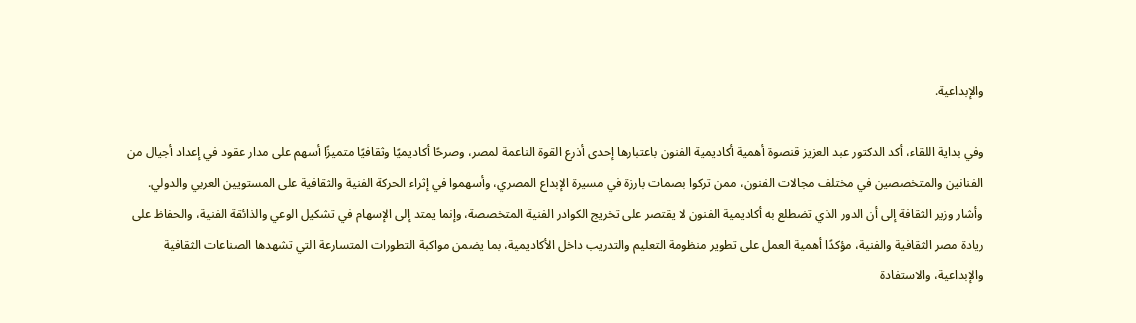والإبداعية.

وفي بداية اللقاء، أكد الدكتور عبد العزيز قنصوة أهمية أكاديمية الفنون باعتبارها إحدى أذرع القوة الناعمة لمصر، وصرحًا أكاديميًا وثقافيًا متميزًا أسهم على مدار عقود في إعداد أجيال من الفنانين والمتخصصين في مختلف مجالات الفنون، ممن تركوا بصمات بارزة في مسيرة الإبداع المصري، وأسهموا في إثراء الحركة الفنية والثقافية على المستويين العربي والدولي.
وأشار وزير الثقافة إلى أن الدور الذي تضطلع به أكاديمية الفنون لا يقتصر على تخريج الكوادر الفنية المتخصصة، وإنما يمتد إلى الإسهام في تشكيل الوعي والذائقة الفنية، والحفاظ على ريادة مصر الثقافية والفنية، مؤكدًا أهمية العمل على تطوير منظومة التعليم والتدريب داخل الأكاديمية، بما يضمن مواكبة التطورات المتسارعة التي تشهدها الصناعات الثقافية والإبداعية، والاستفادة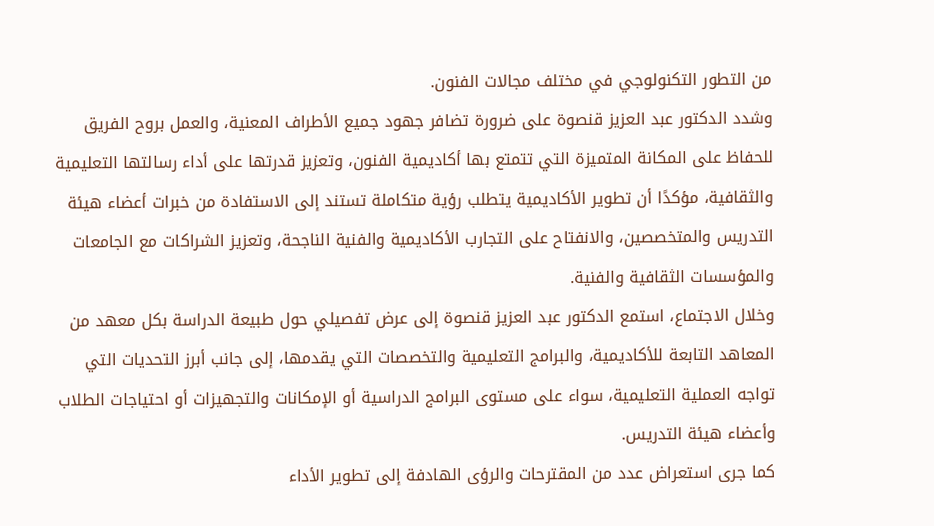من التطور التكنولوجي في مختلف مجالات الفنون.
وشدد الدكتور عبد العزيز قنصوة على ضرورة تضافر جهود جميع الأطراف المعنية، والعمل بروح الفريق للحفاظ على المكانة المتميزة التي تتمتع بها أكاديمية الفنون، وتعزيز قدرتها على أداء رسالتها التعليمية والثقافية، مؤكدًا أن تطوير الأكاديمية يتطلب رؤية متكاملة تستند إلى الاستفادة من خبرات أعضاء هيئة التدريس والمتخصصين، والانفتاح على التجارب الأكاديمية والفنية الناجحة، وتعزيز الشراكات مع الجامعات والمؤسسات الثقافية والفنية.
وخلال الاجتماع، استمع الدكتور عبد العزيز قنصوة إلى عرض تفصيلي حول طبيعة الدراسة بكل معهد من المعاهد التابعة للأكاديمية، والبرامج التعليمية والتخصصات التي يقدمها، إلى جانب أبرز التحديات التي تواجه العملية التعليمية، سواء على مستوى البرامج الدراسية أو الإمكانات والتجهيزات أو احتياجات الطلاب وأعضاء هيئة التدريس.
كما جرى استعراض عدد من المقترحات والرؤى الهادفة إلى تطوير الأداء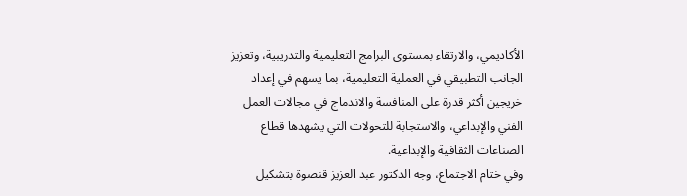الأكاديمي، والارتقاء بمستوى البرامج التعليمية والتدريبية، وتعزيز الجانب التطبيقي في العملية التعليمية، بما يسهم في إعداد خريجين أكثر قدرة على المنافسة والاندماج في مجالات العمل الفني والإبداعي، والاستجابة للتحولات التي يشهدها قطاع الصناعات الثقافية والإبداعية.
وفي ختام الاجتماع، وجه الدكتور عبد العزيز قنصوة بتشكيل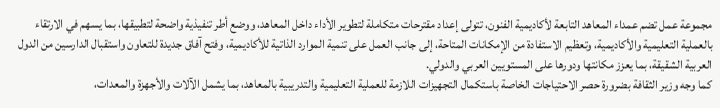مجموعة عمل تضم عمداء المعاهد التابعة لأكاديمية الفنون، تتولى إعداد مقترحات متكاملة لتطوير الأداء داخل المعاهد، ووضع أطر تنفيذية واضحة لتطبيقها، بما يسهم في الارتقاء بالعملية التعليمية والأكاديمية، وتعظيم الاستفادة من الإمكانات المتاحة، إلى جانب العمل على تنمية الموارد الذاتية للأكاديمية، وفتح آفاق جديدة للتعاون واستقبال الدارسين من الدول العربية الشقيقة، بما يعزز مكانتها ودورها على المستويين العربي والدولي.
كما وجه وزير الثقافة بضرورة حصر الاحتياجات الخاصة باستكمال التجهيزات اللازمة للعملية التعليمية والتدريبية بالمعاهد، بما يشمل الآلات والأجهزة والمعدات،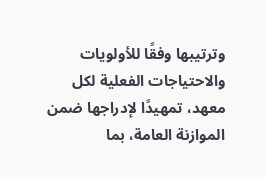وترتيبها وفقًا للأولويات والاحتياجات الفعلية لكل معهد، تمهيدًا لإدراجها ضمن الموازنة العامة، بما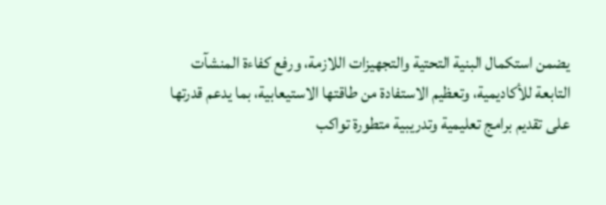يضمن استكمال البنية التحتية والتجهيزات اللازمة، ورفع كفاءة المنشآت التابعة للأكاديمية، وتعظيم الاستفادة من طاقتها الاستيعابية، بما يدعم قدرتها على تقديم برامج تعليمية وتدريبية متطورة تواكب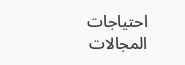احتياجات المجالات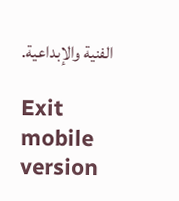الفنية والإبداعية.

Exit mobile version